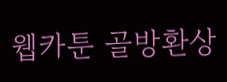웹카툰 골방환상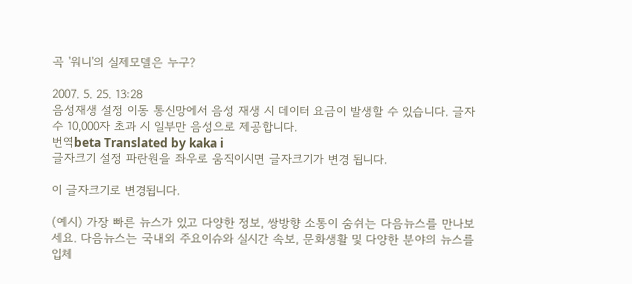곡 '워니'의 실제모델은 누구?

2007. 5. 25. 13:28
음성재생 설정 이동 통신망에서 음성 재생 시 데이터 요금이 발생할 수 있습니다. 글자 수 10,000자 초과 시 일부만 음성으로 제공합니다.
번역beta Translated by kaka i
글자크기 설정 파란원을 좌우로 움직이시면 글자크기가 변경 됩니다.

이 글자크기로 변경됩니다.

(예시) 가장 빠른 뉴스가 있고 다양한 정보, 쌍방향 소통이 숨쉬는 다음뉴스를 만나보세요. 다음뉴스는 국내외 주요이슈와 실시간 속보, 문화생활 및 다양한 분야의 뉴스를 입체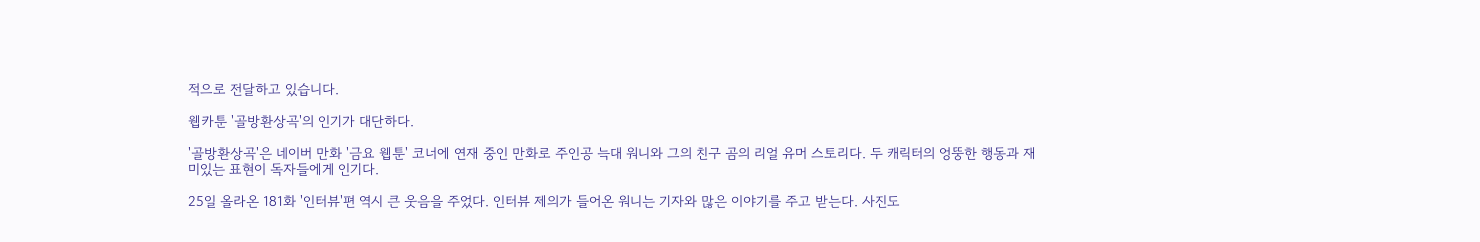적으로 전달하고 있습니다.

웹카툰 '골방환상곡'의 인기가 대단하다.

'골방환상곡'은 네이버 만화 '금요 웹툰' 코너에 연재 중인 만화로 주인공 늑대 워니와 그의 친구 곰의 리얼 유머 스토리다. 두 캐릭터의 엉뚱한 행동과 재미있는 표현이 독자들에게 인기다.

25일 올라온 181화 '인터뷰'편 역시 큰 웃음을 주었다. 인터뷰 제의가 들어온 워니는 기자와 많은 이야기를 주고 받는다. 사진도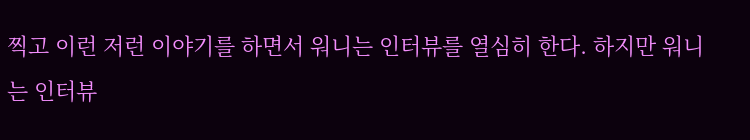찍고 이런 저런 이야기를 하면서 워니는 인터뷰를 열심히 한다. 하지만 워니는 인터뷰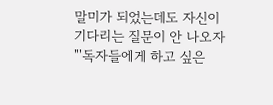말미가 되었는데도 자신이 기다리는 질문이 안 나오자 "'독자들에게 하고 싶은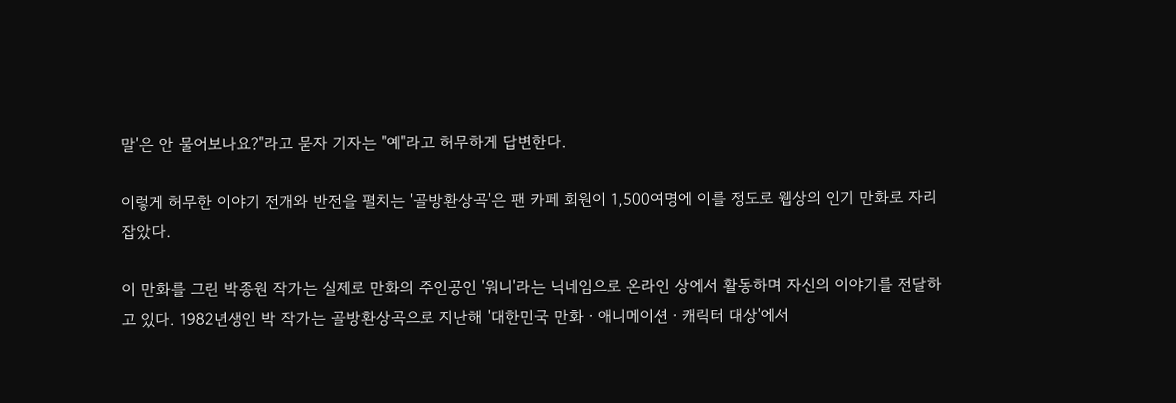말'은 안 물어보나요?"라고 묻자 기자는 "예"라고 허무하게 답변한다.

이렇게 허무한 이야기 전개와 반전을 펼치는 '골방환상곡'은 팬 카페 회원이 1,500여명에 이를 정도로 웹상의 인기 만화로 자리 잡았다.

이 만화를 그린 박종원 작가는 실제로 만화의 주인공인 '워니'라는 닉네임으로 온라인 상에서 활동하며 자신의 이야기를 전달하고 있다. 1982년생인 박 작가는 골방환상곡으로 지난해 '대한민국 만화ㆍ애니메이션ㆍ캐릭터 대상'에서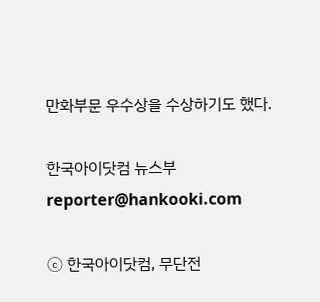만화부문 우수상을 수상하기도 했다.

한국아이닷컴 뉴스부 reporter@hankooki.com

ⓒ 한국아이닷컴, 무단전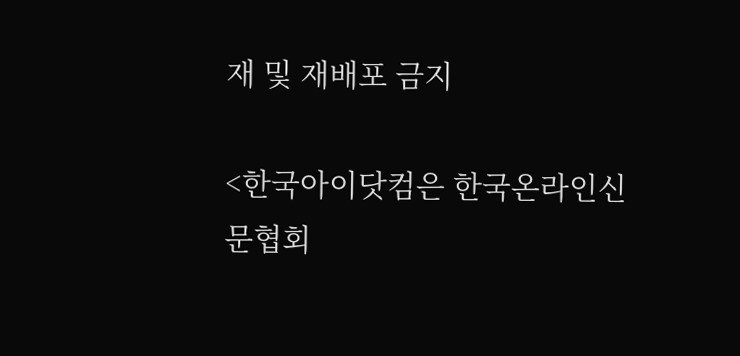재 및 재배포 금지

<한국아이닷컴은 한국온라인신문협회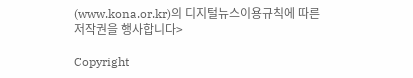(www.kona.or.kr)의 디지털뉴스이용규칙에 따른 저작권을 행사합니다>

Copyright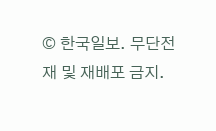© 한국일보. 무단전재 및 재배포 금지.